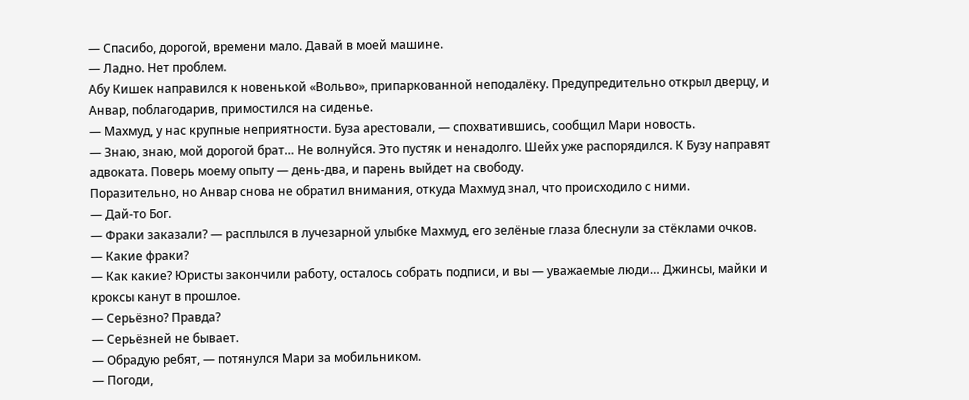— Спасибо, дорогой, времени мало. Давай в моей машине.
— Ладно. Нет проблем.
Абу Кишек направился к новенькой «Вольво», припаркованной неподалёку. Предупредительно открыл дверцу, и Анвар, поблагодарив, примостился на сиденье.
— Махмуд, у нас крупные неприятности. Буза арестовали, — спохватившись, сообщил Мари новость.
— Знаю, знаю, мой дорогой брат… Не волнуйся. Это пустяк и ненадолго. Шейх уже распорядился. К Бузу направят адвоката. Поверь моему опыту — день-два, и парень выйдет на свободу.
Поразительно, но Анвар снова не обратил внимания, откуда Махмуд знал, что происходило с ними.
— Дай-то Бог.
— Фраки заказали? — расплылся в лучезарной улыбке Махмуд, его зелёные глаза блеснули за стёклами очков.
— Какие фраки?
— Как какие? Юристы закончили работу, осталось собрать подписи, и вы — уважаемые люди… Джинсы, майки и кроксы канут в прошлое.
— Серьёзно? Правда?
— Серьёзней не бывает.
— Обрадую ребят, — потянулся Мари за мобильником.
— Погоди,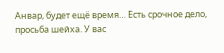Анвар, будет ещё время… Есть срочное дело, просьба шейха. У вас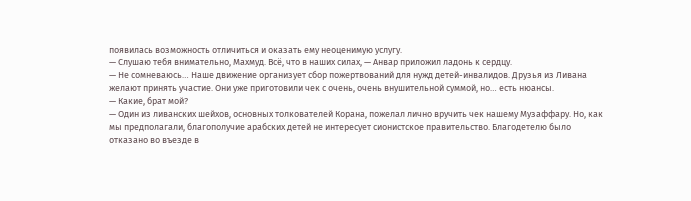появилась возможность отличиться и оказать ему неоценимую услугу.
— Слушаю тебя внимательно, Махмуд. Всё, что в наших силах, — Анвар приложил ладонь к сердцу.
— Не сомневаюсь… Наше движение организует сбор пожертвований для нужд детей-инвалидов. Друзья из Ливана желают принять участие. Они уже приготовили чек с очень, очень внушительной суммой, но… есть нюансы.
— Какие, брат мой?
— Один из ливанских шейхов, основных толкователей Корана, пожелал лично вручить чек нашему Музаффару. Но, как мы предполагали, благополучие арабских детей не интересует сионистское правительство. Благодетелю было отказано во въезде в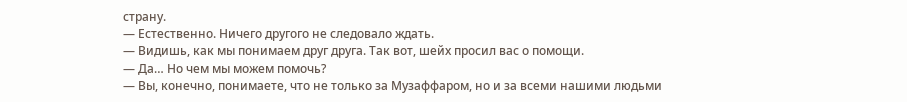страну.
— Естественно. Ничего другого не следовало ждать.
— Видишь, как мы понимаем друг друга. Так вот, шейх просил вас о помощи.
— Да… Но чем мы можем помочь?
— Вы, конечно, понимаете, что не только за Музаффаром, но и за всеми нашими людьми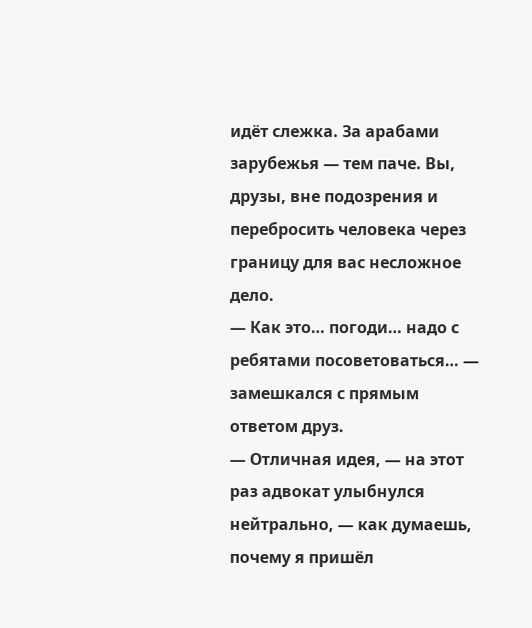идёт слежка. За арабами зарубежья — тем паче. Вы, друзы, вне подозрения и перебросить человека через границу для вас несложное дело.
— Как это… погоди… надо с ребятами посоветоваться… — замешкался с прямым ответом друз.
— Отличная идея, — на этот раз адвокат улыбнулся нейтрально, — как думаешь, почему я пришёл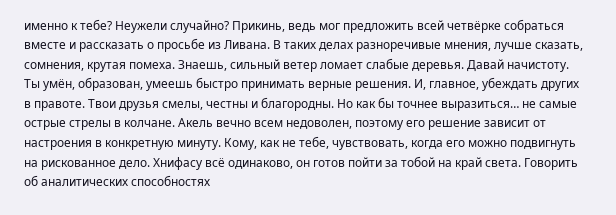именно к тебе? Неужели случайно? Прикинь, ведь мог предложить всей четвёрке собраться вместе и рассказать о просьбе из Ливана. В таких делах разноречивые мнения, лучше сказать, сомнения, крутая помеха. Знаешь, сильный ветер ломает слабые деревья. Давай начистоту. Ты умён, образован, умеешь быстро принимать верные решения. И, главное, убеждать других в правоте. Твои друзья смелы, честны и благородны. Но как бы точнее выразиться… не самые острые стрелы в колчане. Акель вечно всем недоволен, поэтому его решение зависит от настроения в конкретную минуту. Кому, как не тебе, чувствовать, когда его можно подвигнуть на рискованное дело. Хнифасу всё одинаково, он готов пойти за тобой на край света. Говорить об аналитических способностях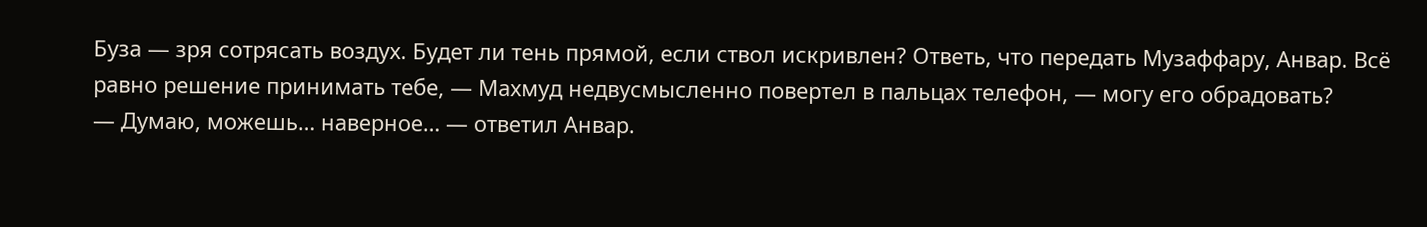Буза — зря сотрясать воздух. Будет ли тень прямой, если ствол искривлен? Ответь, что передать Музаффару, Анвар. Всё равно решение принимать тебе, — Махмуд недвусмысленно повертел в пальцах телефон, — могу его обрадовать?
— Думаю, можешь… наверное… — ответил Анвар.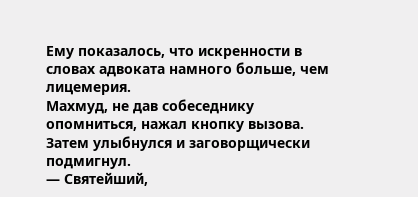Ему показалось, что искренности в словах адвоката намного больше, чем лицемерия.
Махмуд, не дав собеседнику опомниться, нажал кнопку вызова. Затем улыбнулся и заговорщически подмигнул.
— Святейший,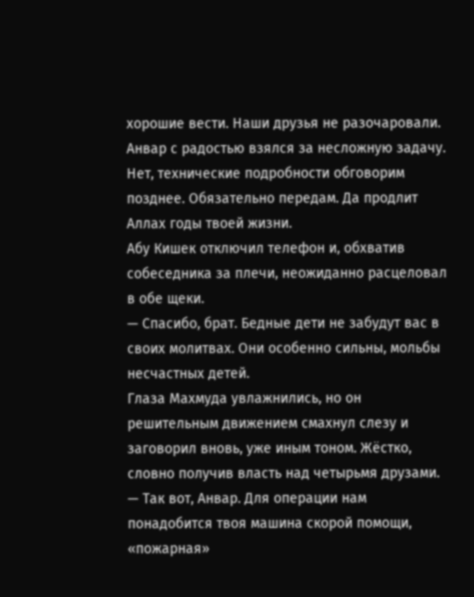хорошие вести. Наши друзья не разочаровали. Анвар с радостью взялся за несложную задачу. Нет, технические подробности обговорим позднее. Обязательно передам. Да продлит Аллах годы твоей жизни.
Абу Кишек отключил телефон и, обхватив собеседника за плечи, неожиданно расцеловал в обе щеки.
— Спасибо, брат. Бедные дети не забудут вас в своих молитвах. Они особенно сильны, мольбы несчастных детей.
Глаза Махмуда увлажнились, но он решительным движением смахнул слезу и заговорил вновь, уже иным тоном. Жёстко, словно получив власть над четырьмя друзами.
— Так вот, Анвар. Для операции нам понадобится твоя машина скорой помощи, «пожарная»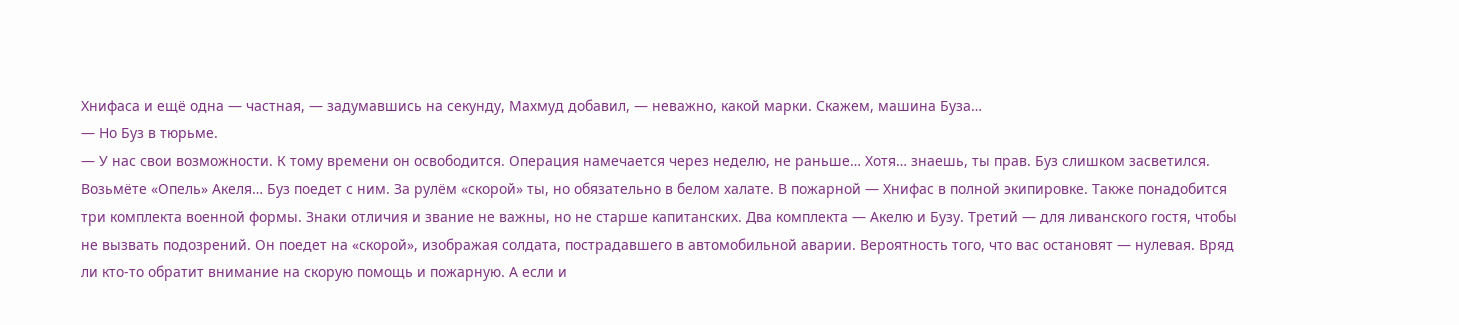Хнифаса и ещё одна — частная, — задумавшись на секунду, Махмуд добавил, — неважно, какой марки. Скажем, машина Буза…
— Но Буз в тюрьме.
— У нас свои возможности. К тому времени он освободится. Операция намечается через неделю, не раньше… Хотя… знаешь, ты прав. Буз слишком засветился. Возьмёте «Опель» Акеля… Буз поедет с ним. За рулём «скорой» ты, но обязательно в белом халате. В пожарной — Хнифас в полной экипировке. Также понадобится три комплекта военной формы. Знаки отличия и звание не важны, но не старше капитанских. Два комплекта — Акелю и Бузу. Третий — для ливанского гостя, чтобы не вызвать подозрений. Он поедет на «скорой», изображая солдата, пострадавшего в автомобильной аварии. Вероятность того, что вас остановят — нулевая. Вряд ли кто-то обратит внимание на скорую помощь и пожарную. А если и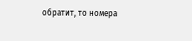обратит, то номера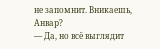не запомнит. Вникаешь, Анвар?
— Да, но всё выглядит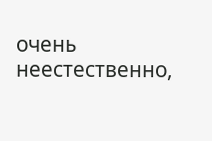очень неестественно,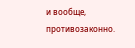и вообще, противозаконно.